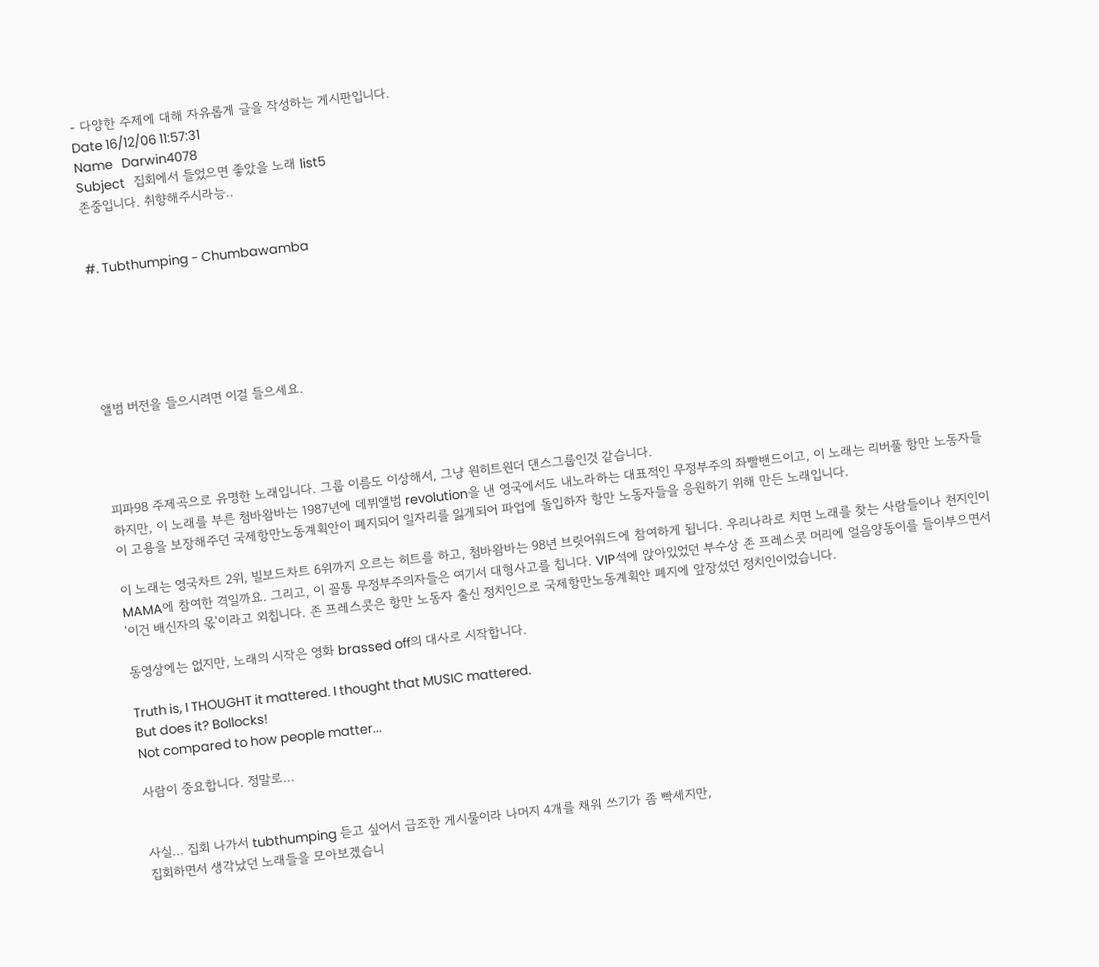- 다양한 주제에 대해 자유롭게 글을 작성하는 게시판입니다.
Date 16/12/06 11:57:31
Name   Darwin4078
Subject   집회에서 들었으면 좋았을 노래 list5
존중입니다. 취향해주시라능..


#. Tubthumping - Chumbawamba






앨범 버전을 들으시려면 이걸 들으세요.




피파98 주제곡으로 유명한 노래입니다. 그룹 이름도 이상해서, 그냥 원히트원더 댄스그룹인것 같습니다.
하지만, 이 노래를 부른 첨바왐바는 1987년에 데뷔앨범 revolution을 낸 영국에서도 내노라하는 대표적인 무정부주의 좌빨밴드이고, 이 노래는 리버풀 항만 노동자들이 고용을 보장해주던 국제항만노동계획안이 폐지되어 일자리를 잃게되어 파업에 돌입하자 항만 노동자들을 응원하기 위해 만든 노래입니다.

이 노래는 영국차트 2위, 빌보드차트 6위까지 오르는 히트를 하고, 첨바왐바는 98년 브릿어워드에 참여하게 됩니다. 우리나라로 치면 노래를 찾는 사람들이나 천지인이 MAMA에 참여한 격일까요. 그리고, 이 꼴통 무정부주의자들은 여기서 대형사고를 칩니다. VIP석에 앉아있었던 부수상 존 프레스콧 머리에 얼음양동이를 들이부으면서 '이건 배신자의 몫'이라고 외칩니다. 존 프레스콧은 항만 노동자 출신 정치인으로 국제항만노동계획안 폐지에 앞장섰던 정치인이었습니다.

동영상에는 없지만, 노래의 시작은 영화 brassed off의 대사로 시작합니다.

Truth is, I THOUGHT it mattered. I thought that MUSIC mattered.
But does it? Bollocks!
Not compared to how people matter...

사람이 중요합니다. 정말로...


사실... 집회 나가서 tubthumping 듣고 싶어서 급조한 게시물이라 나머지 4개를 채워 쓰기가 좀 빡세지만,
집회하면서 생각났던 노래들을 모아보겠습니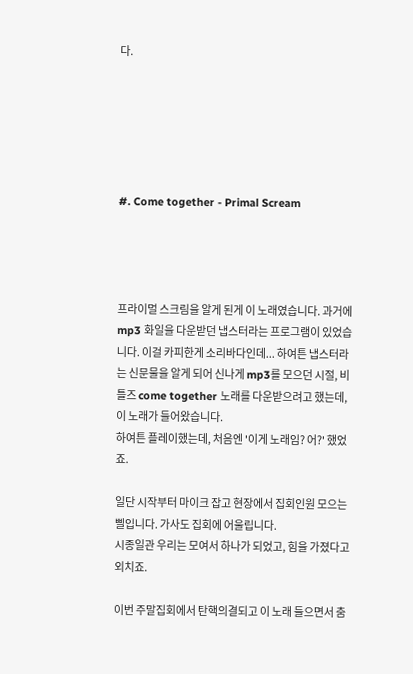다.






#. Come together - Primal Scream




프라이멀 스크림을 알게 된게 이 노래였습니다. 과거에 mp3 화일을 다운받던 냅스터라는 프로그램이 있었습니다. 이걸 카피한게 소리바다인데... 하여튼 냅스터라는 신문물을 알게 되어 신나게 mp3를 모으던 시절, 비틀즈 come together 노래를 다운받으려고 했는데, 이 노래가 들어왔습니다.
하여튼 플레이했는데, 처음엔 '이게 노래임? 어?' 했었죠.

일단 시작부터 마이크 잡고 현장에서 집회인원 모으는 삘입니다. 가사도 집회에 어울립니다.
시종일관 우리는 모여서 하나가 되었고, 힘을 가졌다고 외치죠.

이번 주말집회에서 탄핵의결되고 이 노래 들으면서 춤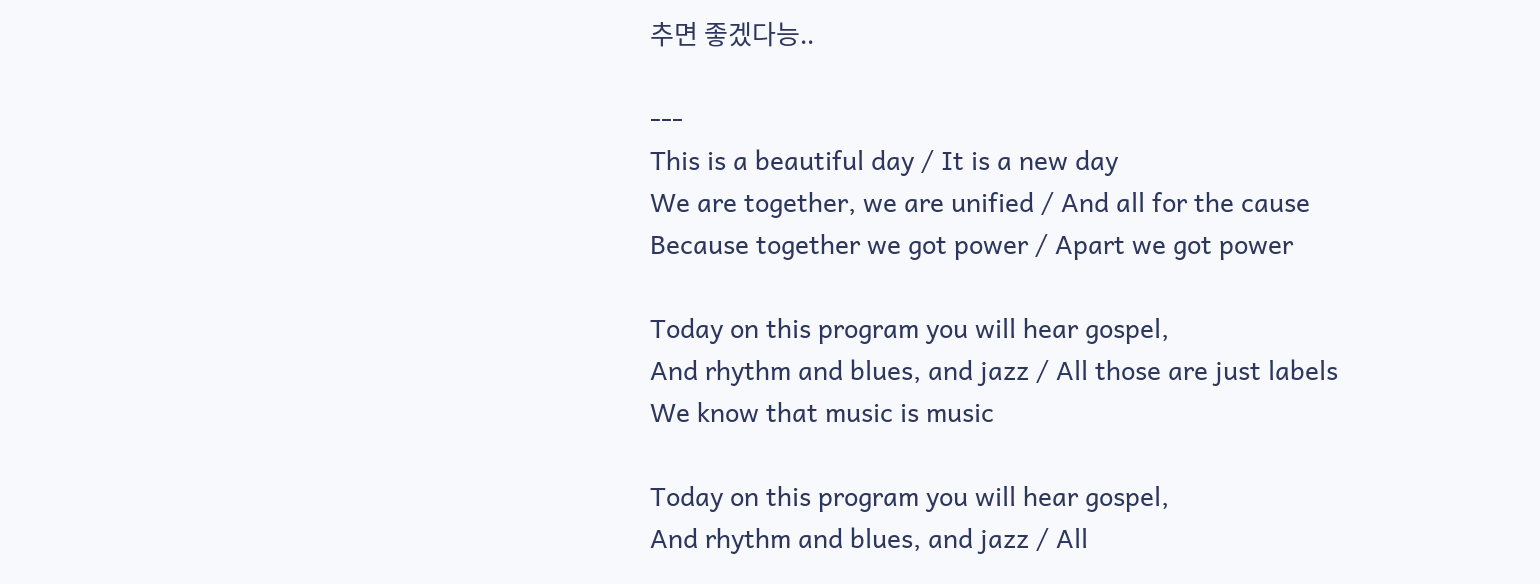추면 좋겠다능..

---
This is a beautiful day / It is a new day
We are together, we are unified / And all for the cause
Because together we got power / Apart we got power

Today on this program you will hear gospel,
And rhythm and blues, and jazz / All those are just labels
We know that music is music

Today on this program you will hear gospel,
And rhythm and blues, and jazz / All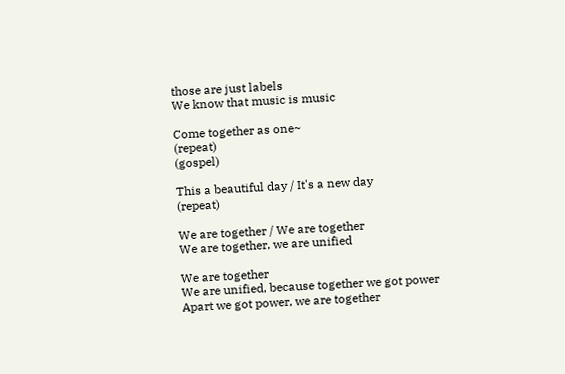those are just labels
We know that music is music

Come together as one~
(repeat)
(gospel)

This a beautiful day / It's a new day
(repeat)

We are together / We are together
We are together, we are unified

We are together
We are unified, because together we got power
Apart we got power, we are together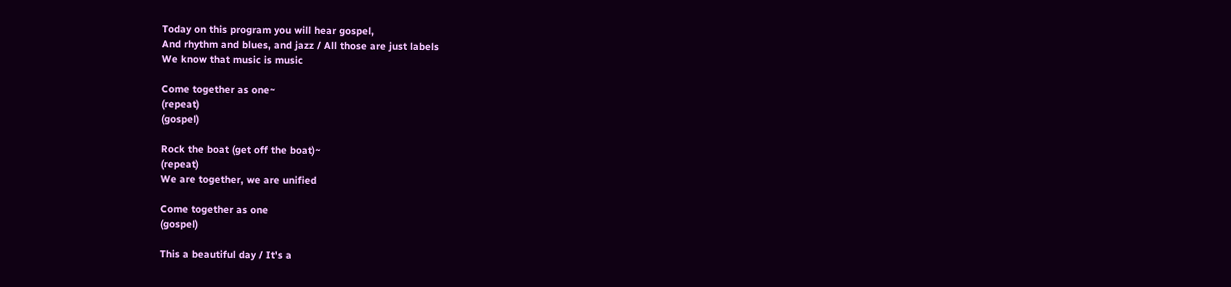Today on this program you will hear gospel,
And rhythm and blues, and jazz / All those are just labels
We know that music is music

Come together as one~
(repeat)
(gospel)

Rock the boat (get off the boat)~
(repeat)
We are together, we are unified

Come together as one
(gospel)

This a beautiful day / It's a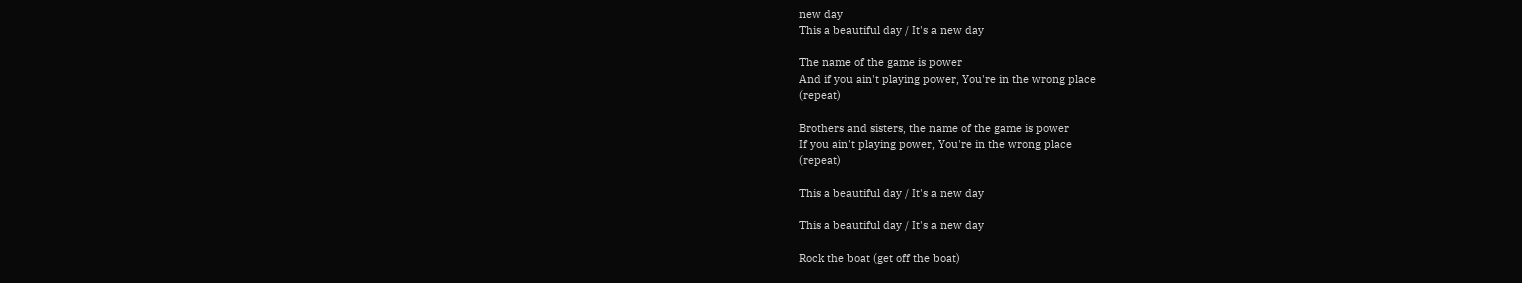new day
This a beautiful day / It's a new day

The name of the game is power
And if you ain't playing power, You're in the wrong place
(repeat)

Brothers and sisters, the name of the game is power
If you ain't playing power, You're in the wrong place
(repeat)

This a beautiful day / It's a new day

This a beautiful day / It's a new day

Rock the boat (get off the boat)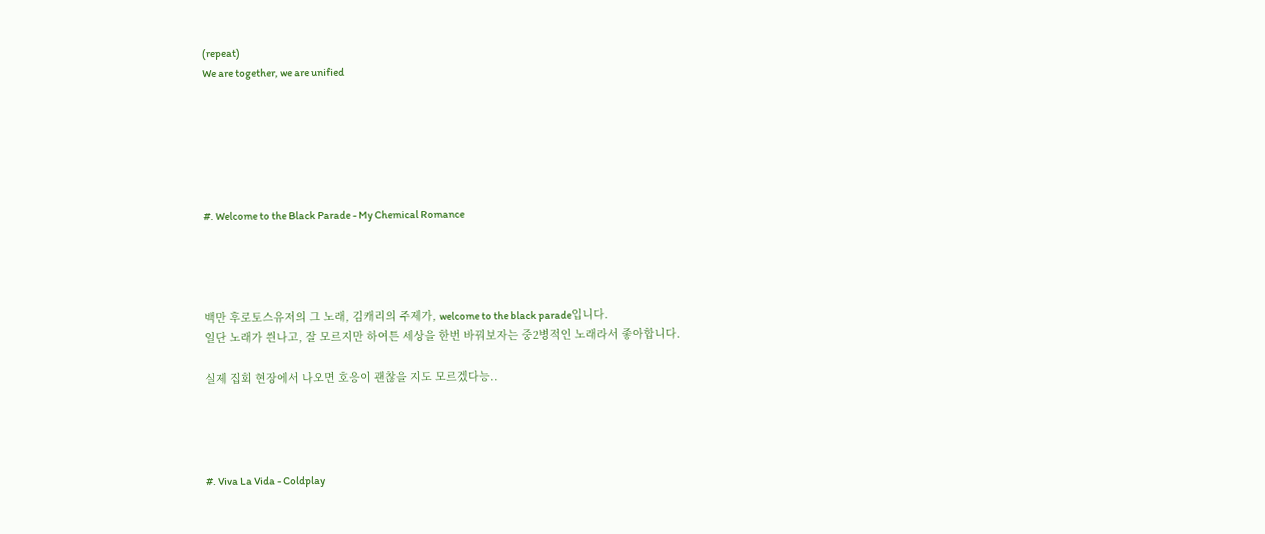(repeat)
We are together, we are unified






#. Welcome to the Black Parade - My Chemical Romance




백만 후로토스유저의 그 노래, 김캐리의 주제가, welcome to the black parade입니다.
일단 노래가 씐나고, 잘 모르지만 하여튼 세상을 한번 바꿔보자는 중2병적인 노래라서 좋아합니다.

실제 집회 현장에서 나오면 호응이 괜찮을 지도 모르겠다능..




#. Viva La Vida - Coldplay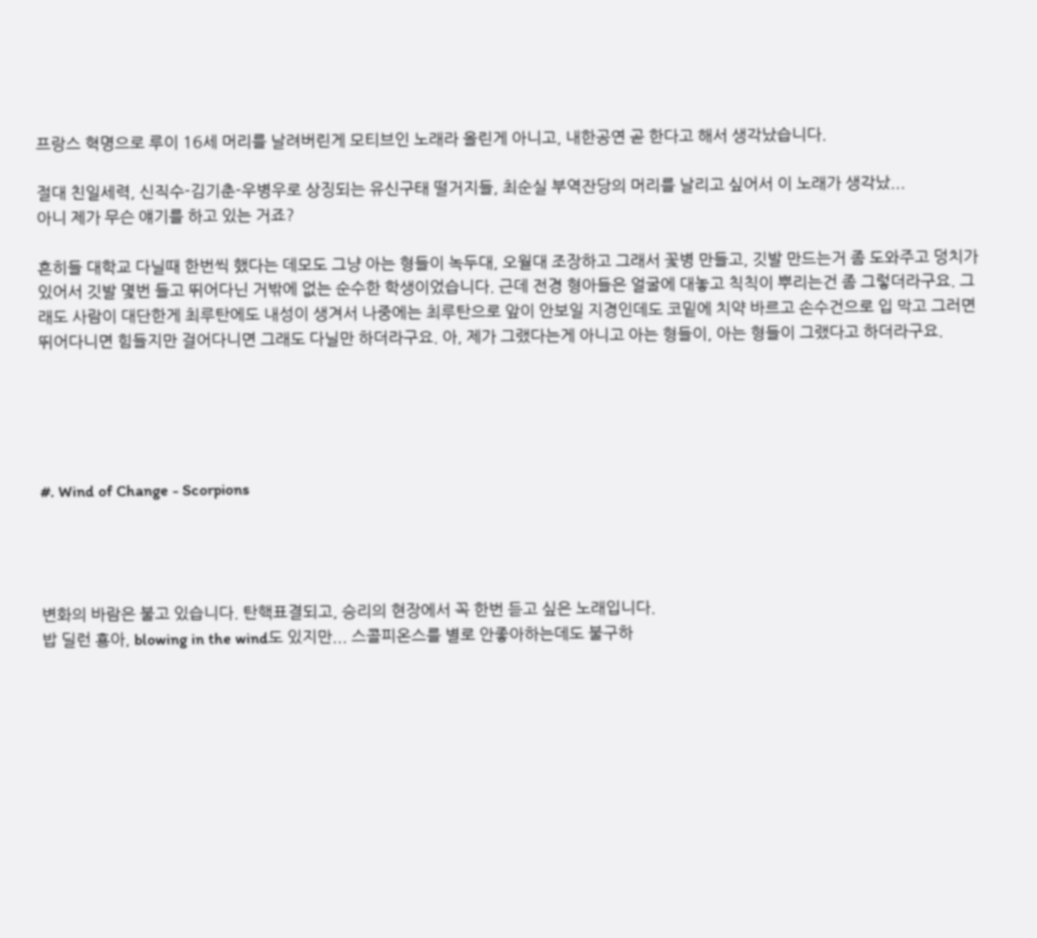프랑스 혁명으로 루이 16세 머리를 날려버린게 모티브인 노래라 올린게 아니고, 내한공연 곧 한다고 해서 생각났습니다.

절대 친일세력, 신직수-김기춘-우병우로 상징되는 유신구태 떨거지들, 최순실 부역잔당의 머리를 날리고 싶어서 이 노래가 생각났...
아니 제가 무슨 얘기를 하고 있는 거죠?

흔히들 대학교 다닐때 한번씩 했다는 데모도 그냥 아는 형들이 녹두대, 오월대 조장하고 그래서 꽃병 만들고, 깃발 만드는거 좀 도와주고 덩치가 있어서 깃발 몇번 들고 뛰어다닌 거밖에 없는 순수한 학생이었습니다. 근데 전경 형아들은 얼굴에 대놓고 칙칙이 뿌리는건 좀 그렇더라구요. 그래도 사람이 대단한게 최루탄에도 내성이 생겨서 나중에는 최루탄으로 앞이 안보일 지경인데도 코밑에 치약 바르고 손수건으로 입 막고 그러면 뛰어다니면 힘들지만 걸어다니면 그래도 다닐만 하더라구요. 아, 제가 그랬다는게 아니고 아는 형들이, 아는 형들이 그랬다고 하더라구요.





#. Wind of Change - Scorpions




변화의 바람은 불고 있습니다. 탄핵표결되고, 승리의 현장에서 꼭 한번 듣고 싶은 노래입니다.
밥 딜런 횽아, blowing in the wind도 있지만... 스콜피온스를 별로 안좋아하는데도 불구하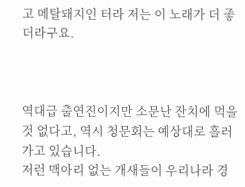고 메탈돼지인 터라 저는 이 노래가 더 좋더라구요.



역대급 출연진이지만 소문난 잔치에 먹을 것 없다고, 역시 청문회는 예상대로 흘러가고 있습니다.
저런 맥아리 없는 개새들이 우리나라 경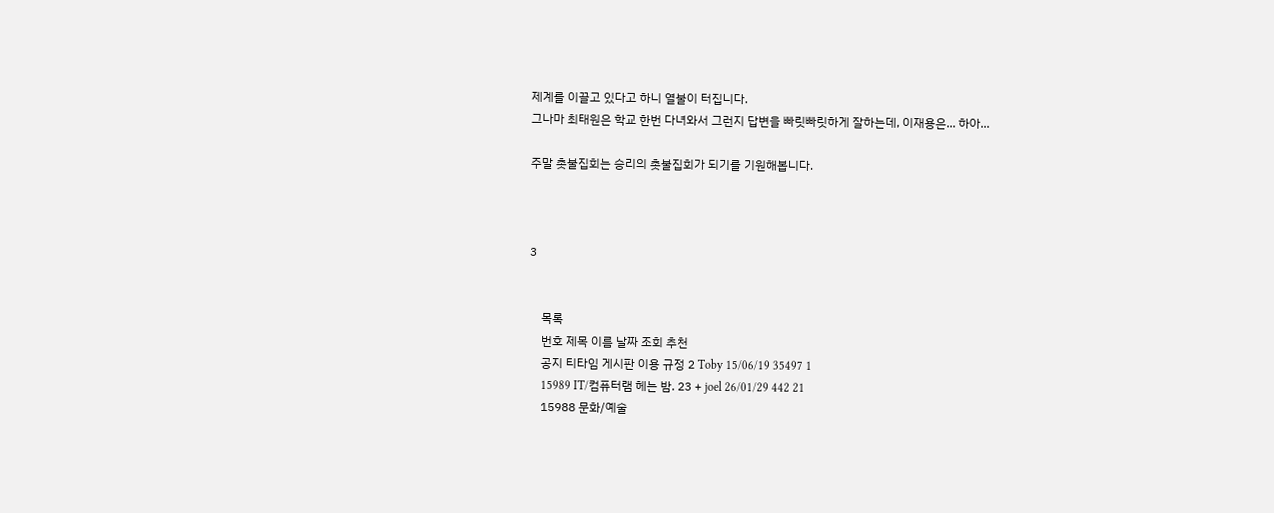제계를 이끌고 있다고 하니 열불이 터집니다.
그나마 최태원은 학교 한번 다녀와서 그런지 답변을 빠릿빠릿하게 잘하는데, 이재용은... 하아...

주말 촛불집회는 승리의 촛불집회가 되기를 기원해봅니다.



3


    목록
    번호 제목 이름 날짜 조회 추천
    공지 티타임 게시판 이용 규정 2 Toby 15/06/19 35497 1
    15989 IT/컴퓨터램 헤는 밤. 23 + joel 26/01/29 442 21
    15988 문화/예술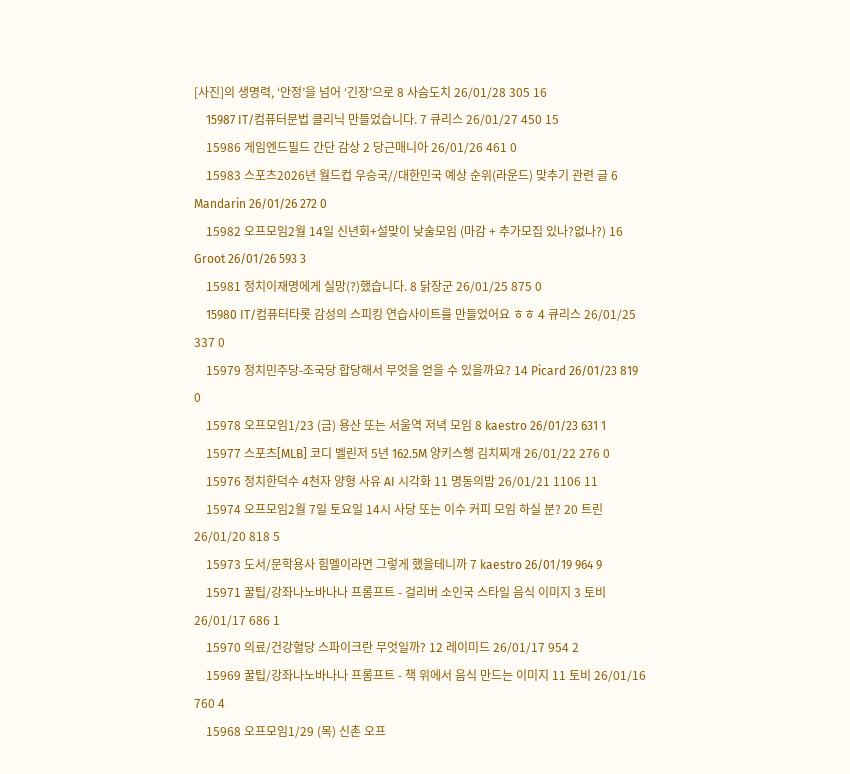[사진]의 생명력, ‘안정’을 넘어 ‘긴장’으로 8 사슴도치 26/01/28 305 16
    15987 IT/컴퓨터문법 클리닉 만들었습니다. 7 큐리스 26/01/27 450 15
    15986 게임엔드필드 간단 감상 2 당근매니아 26/01/26 461 0
    15983 스포츠2026년 월드컵 우승국//대한민국 예상 순위(라운드) 맞추기 관련 글 6 Mandarin 26/01/26 272 0
    15982 오프모임2월 14일 신년회+설맞이 낮술모임 (마감 + 추가모집 있나?없나?) 16 Groot 26/01/26 593 3
    15981 정치이재명에게 실망(?)했습니다. 8 닭장군 26/01/25 875 0
    15980 IT/컴퓨터타롯 감성의 스피킹 연습사이트를 만들었어요 ㅎㅎ 4 큐리스 26/01/25 337 0
    15979 정치민주당-조국당 합당해서 무엇을 얻을 수 있을까요? 14 Picard 26/01/23 819 0
    15978 오프모임1/23 (금) 용산 또는 서울역 저녁 모임 8 kaestro 26/01/23 631 1
    15977 스포츠[MLB] 코디 벨린저 5년 162.5M 양키스행 김치찌개 26/01/22 276 0
    15976 정치한덕수 4천자 양형 사유 AI 시각화 11 명동의밤 26/01/21 1106 11
    15974 오프모임2월 7일 토요일 14시 사당 또는 이수 커피 모임 하실 분? 20 트린 26/01/20 818 5
    15973 도서/문학용사 힘멜이라면 그렇게 했을테니까 7 kaestro 26/01/19 964 9
    15971 꿀팁/강좌나노바나나 프롬프트 - 걸리버 소인국 스타일 음식 이미지 3 토비 26/01/17 686 1
    15970 의료/건강혈당 스파이크란 무엇일까? 12 레이미드 26/01/17 954 2
    15969 꿀팁/강좌나노바나나 프롬프트 - 책 위에서 음식 만드는 이미지 11 토비 26/01/16 760 4
    15968 오프모임1/29 (목) 신촌 오프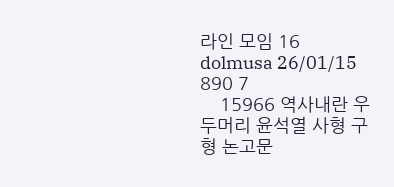라인 모임 16 dolmusa 26/01/15 890 7
    15966 역사내란 우두머리 윤석열 사형 구형 논고문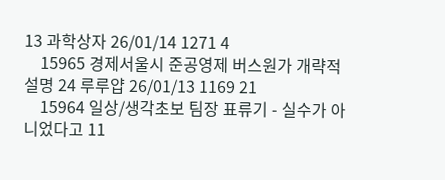13 과학상자 26/01/14 1271 4
    15965 경제서울시 준공영제 버스원가 개략적 설명 24 루루얍 26/01/13 1169 21
    15964 일상/생각초보 팀장 표류기 - 실수가 아니었다고 11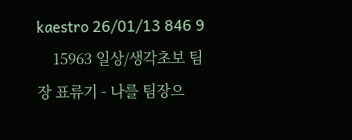kaestro 26/01/13 846 9
    15963 일상/생각초보 팀장 표류기 - 나를 팀장으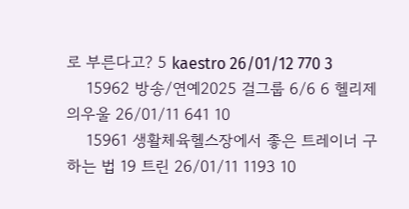로 부른다고? 5 kaestro 26/01/12 770 3
    15962 방송/연예2025 걸그룹 6/6 6 헬리제의우울 26/01/11 641 10
    15961 생활체육헬스장에서 좋은 트레이너 구하는 법 19 트린 26/01/11 1193 10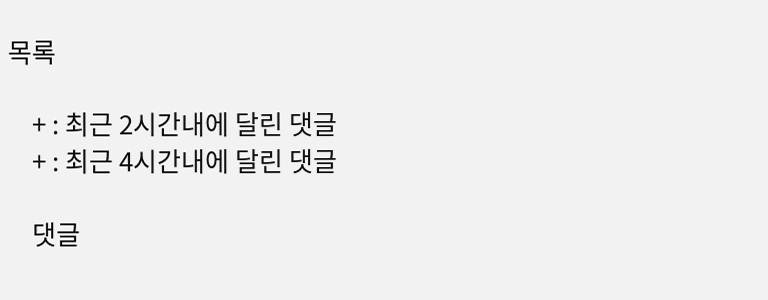목록

    + : 최근 2시간내에 달린 댓글
    + : 최근 4시간내에 달린 댓글

    댓글